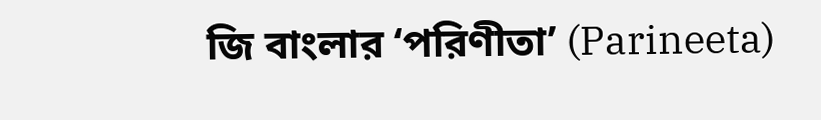জি বাংলার ‘পরিণীতা’ (Parineeta)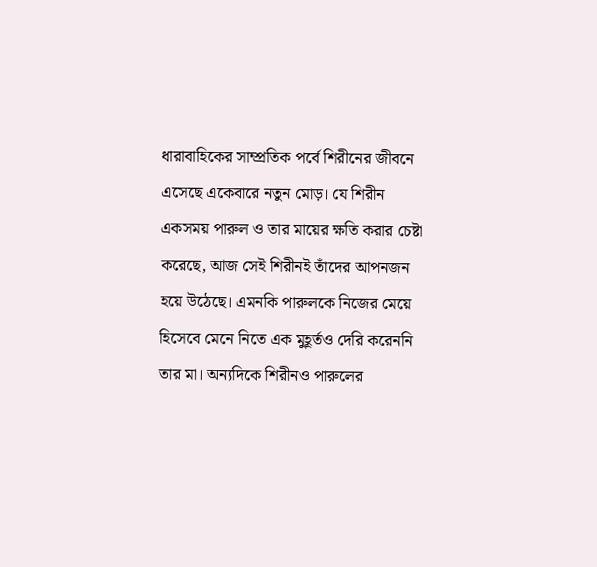ধারাবাহিকের সাম্প্রতিক পর্বে শিরীনের জীবনে এসেছে একেবারে নতুন মোড়। যে শিরীন একসময় পারুল ও তার মায়ের ক্ষতি করার চেষ্টা করেছে, আজ সেই শিরীনই তাঁদের আপনজন হয়ে উঠেছে। এমনকি পারুলকে নিজের মেয়ে হিসেবে মেনে নিতে এক মুহূর্তও দেরি করেননি তার মা। অন্যদিকে শিরীনও পারুলের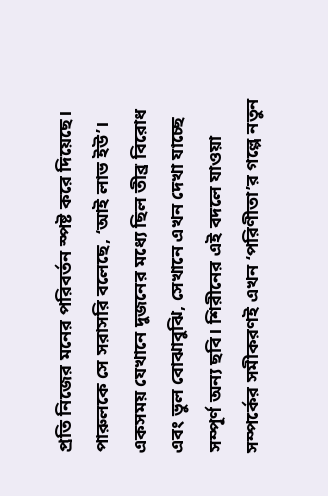প্রতি নিজের মনের পরিবর্তন স্পষ্ট করে দিয়েছে। পারুলকে সে সরাসরি বলেছে, ‘আই লাভ ইউ’। একসময় যেখানে দুজনের মধ্যে ছিল তীব্র বিরোধ এবং ভুল বোঝাবুঝি, সেখানে এখন দেখা যাচ্ছে সম্পূর্ণ অন্য ছবি। শিরীনের এই বদলে যাওয়া সম্পর্কের সমীকরণই এখন ‘পরিণীতা’র গল্পে নতুন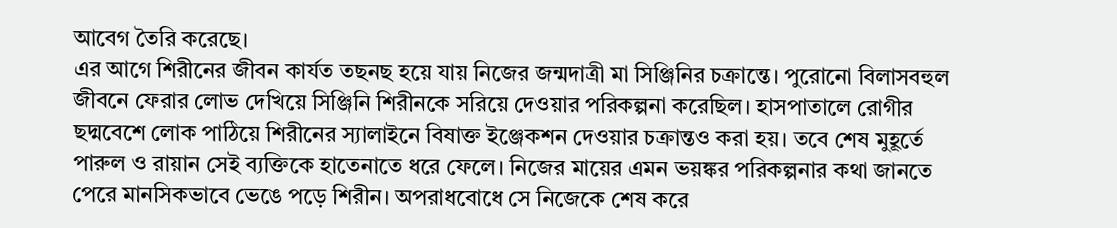আবেগ তৈরি করেছে।
এর আগে শিরীনের জীবন কার্যত তছনছ হয়ে যায় নিজের জন্মদাত্রী মা সিঞ্জিনির চক্রান্তে। পুরোনো বিলাসবহুল জীবনে ফেরার লোভ দেখিয়ে সিঞ্জিনি শিরীনকে সরিয়ে দেওয়ার পরিকল্পনা করেছিল। হাসপাতালে রোগীর ছদ্মবেশে লোক পাঠিয়ে শিরীনের স্যালাইনে বিষাক্ত ইঞ্জেকশন দেওয়ার চক্রান্তও করা হয়। তবে শেষ মুহূর্তে পারুল ও রায়ান সেই ব্যক্তিকে হাতেনাতে ধরে ফেলে। নিজের মায়ের এমন ভয়ঙ্কর পরিকল্পনার কথা জানতে পেরে মানসিকভাবে ভেঙে পড়ে শিরীন। অপরাধবোধে সে নিজেকে শেষ করে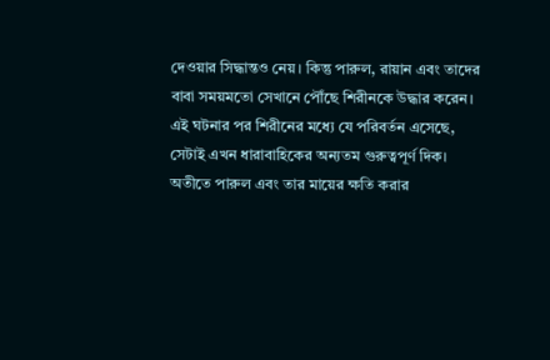দেওয়ার সিদ্ধান্তও নেয়। কিন্তু পারুল, রায়ান এবং তাদের বাবা সময়মতো সেখানে পৌঁছে শিরীনকে উদ্ধার করেন।
এই ঘটনার পর শিরীনের মধ্যে যে পরিবর্তন এসেছে, সেটাই এখন ধারাবাহিকের অন্যতম গুরুত্বপূর্ণ দিক। অতীতে পারুল এবং তার মায়ের ক্ষতি করার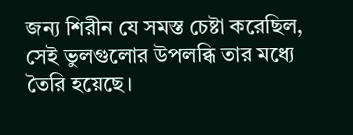জন্য শিরীন যে সমস্ত চেষ্টা করেছিল, সেই ভুলগুলোর উপলব্ধি তার মধ্যে তৈরি হয়েছে।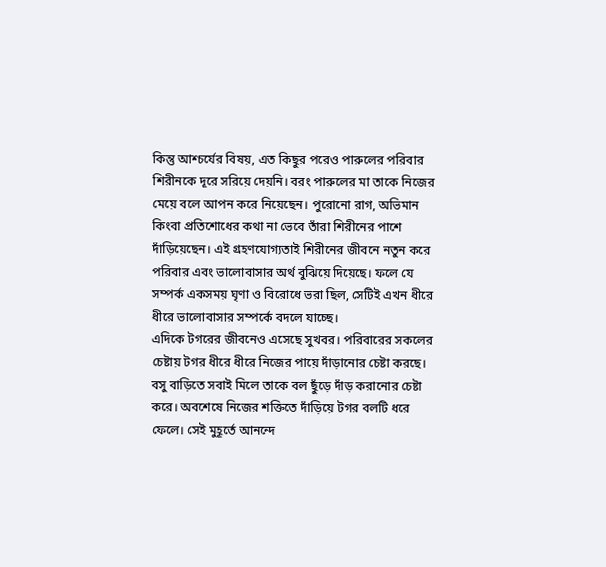কিন্তু আশ্চর্যের বিষয়, এত কিছুর পরেও পারুলের পরিবার শিরীনকে দূরে সরিয়ে দেয়নি। বরং পারুলের মা তাকে নিজের মেয়ে বলে আপন করে নিয়েছেন। পুরোনো রাগ, অভিমান কিংবা প্রতিশোধের কথা না ভেবে তাঁরা শিরীনের পাশে দাঁড়িয়েছেন। এই গ্রহণযোগ্যতাই শিরীনের জীবনে নতুন করে পরিবার এবং ভালোবাসার অর্থ বুঝিয়ে দিয়েছে। ফলে যে সম্পর্ক একসময় ঘৃণা ও বিরোধে ভরা ছিল, সেটিই এখন ধীরে ধীরে ভালোবাসার সম্পর্কে বদলে যাচ্ছে।
এদিকে টগরের জীবনেও এসেছে সুখবর। পরিবারের সকলের চেষ্টায় টগর ধীরে ধীরে নিজের পায়ে দাঁড়ানোর চেষ্টা করছে। বসু বাড়িতে সবাই মিলে তাকে বল ছুঁড়ে দাঁড় করানোর চেষ্টা করে। অবশেষে নিজের শক্তিতে দাঁড়িয়ে টগর বলটি ধরে ফেলে। সেই মুহূর্তে আনন্দে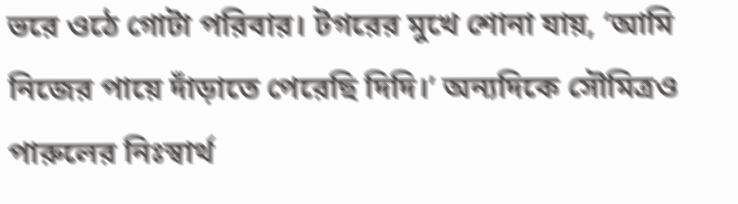ভরে ওঠে গোটা পরিবার। টগরের মুখে শোনা যায়, ‘আমি নিজের পায়ে দাঁড়াতে পেরেছি দিদি।’ অন্যদিকে সৌমিত্রও পারুলের নিঃস্বার্থ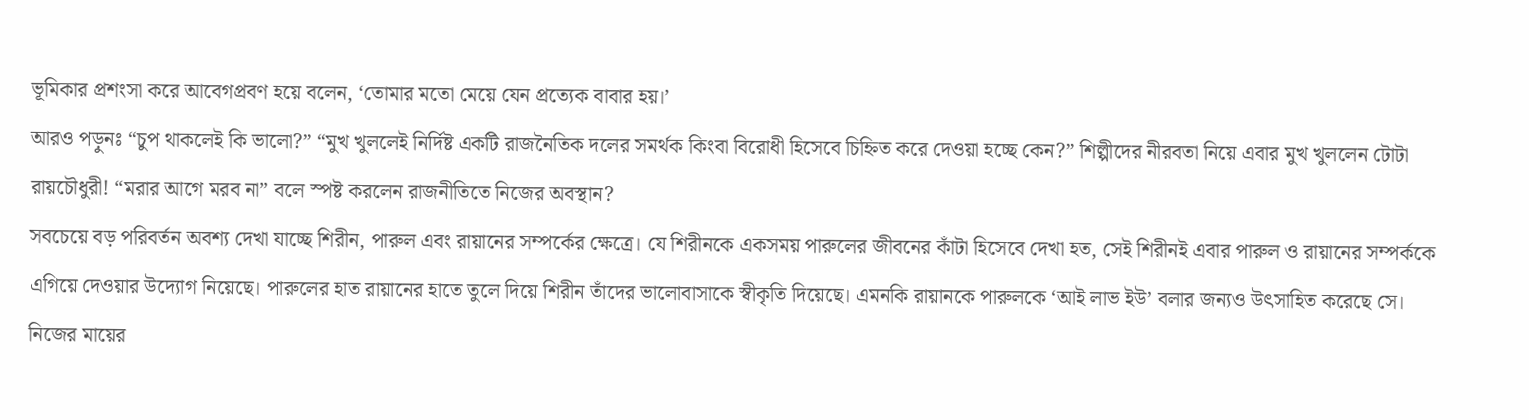ভূমিকার প্রশংসা করে আবেগপ্রবণ হয়ে বলেন, ‘তোমার মতো মেয়ে যেন প্রত্যেক বাবার হয়।’
আরও পড়ুনঃ “চুপ থাকলেই কি ভালো?” “মুখ খুললেই নির্দিষ্ট একটি রাজনৈতিক দলের সমর্থক কিংবা বিরোধী হিসেবে চিহ্নিত করে দেওয়া হচ্ছে কেন?” শিল্পীদের নীরবতা নিয়ে এবার মুখ খুললেন টোটা রায়চৌধুরী! “মরার আগে মরব না” বলে স্পষ্ট করলেন রাজনীতিতে নিজের অবস্থান?
সবচেয়ে বড় পরিবর্তন অবশ্য দেখা যাচ্ছে শিরীন, পারুল এবং রায়ানের সম্পর্কের ক্ষেত্রে। যে শিরীনকে একসময় পারুলের জীবনের কাঁটা হিসেবে দেখা হত, সেই শিরীনই এবার পারুল ও রায়ানের সম্পর্ককে এগিয়ে দেওয়ার উদ্যোগ নিয়েছে। পারুলের হাত রায়ানের হাতে তুলে দিয়ে শিরীন তাঁদের ভালোবাসাকে স্বীকৃতি দিয়েছে। এমনকি রায়ানকে পারুলকে ‘আই লাভ ইউ’ বলার জন্যও উৎসাহিত করেছে সে। নিজের মায়ের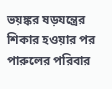ভয়ঙ্কর ষড়যন্ত্রের শিকার হওয়ার পর পারুলের পরিবার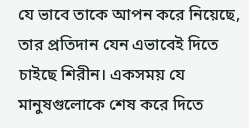যে ভাবে তাকে আপন করে নিয়েছে, তার প্রতিদান যেন এভাবেই দিতে চাইছে শিরীন। একসময় যে মানুষগুলোকে শেষ করে দিতে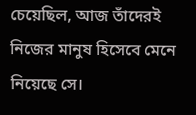চেয়েছিল, আজ তাঁদেরই নিজের মানুষ হিসেবে মেনে নিয়েছে সে।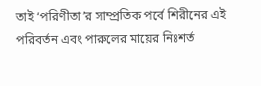তাই ‘পরিণীতা’র সাম্প্রতিক পর্বে শিরীনের এই পরিবর্তন এবং পারুলের মায়ের নিঃশর্ত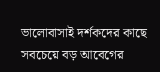ভালোবাসাই দর্শকদের কাছে সবচেয়ে বড় আবেগের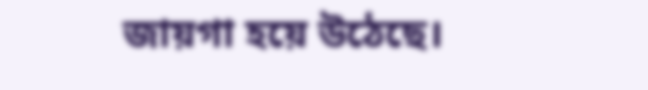জায়গা হয়ে উঠেছে।